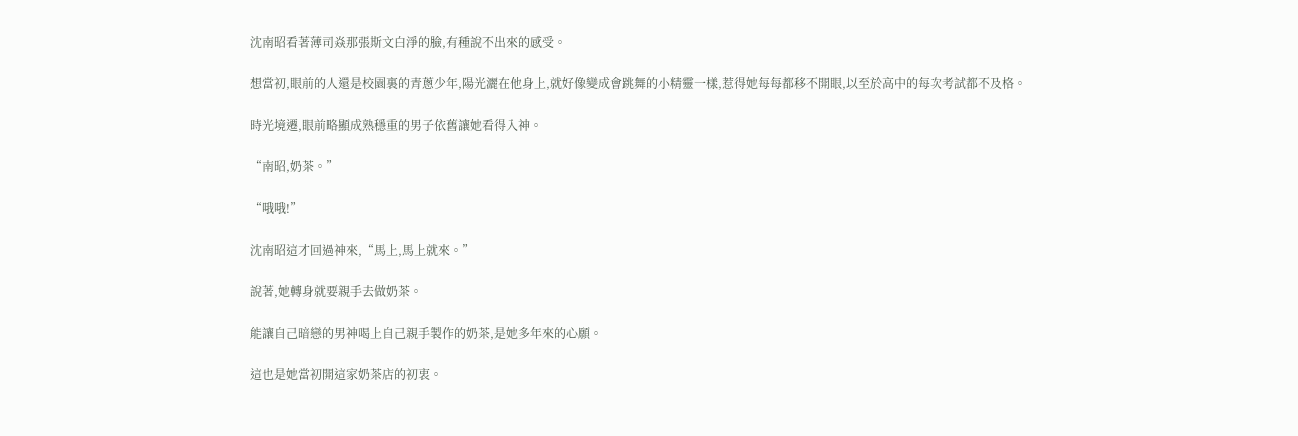沈南昭看著薄司焱那張斯文白淨的臉,有種說不出來的感受。

想當初,眼前的人還是校園裏的青蔥少年,陽光灑在他身上,就好像變成會跳舞的小精靈一樣,惹得她每每都移不開眼,以至於高中的每次考試都不及格。

時光境遷,眼前略顯成熟穩重的男子依舊讓她看得入神。

“南昭,奶茶。”

“哦哦!”

沈南昭這才回過神來,“馬上,馬上就來。”

說著,她轉身就要親手去做奶茶。

能讓自己暗戀的男神喝上自己親手製作的奶茶,是她多年來的心願。

這也是她當初開這家奶茶店的初衷。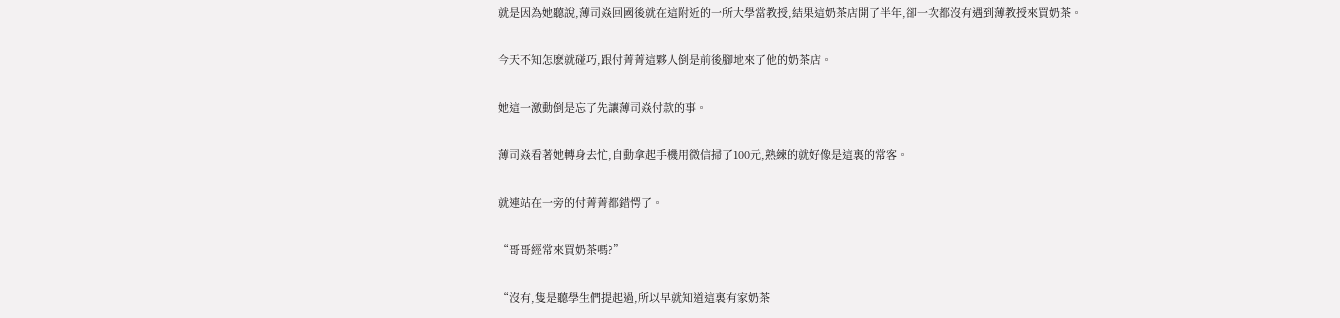就是因為她聽說,薄司焱回國後就在這附近的一所大學當教授,結果這奶茶店開了半年,卻一次都沒有遇到薄教授來買奶茶。

今天不知怎麽就碰巧,跟付菁菁這夥人倒是前後腳地來了他的奶茶店。

她這一激動倒是忘了先讓薄司焱付款的事。

薄司焱看著她轉身去忙,自動拿起手機用微信掃了100元,熟練的就好像是這裏的常客。

就連站在一旁的付菁菁都錯愕了。

“哥哥經常來買奶茶嗎?”

“沒有,隻是聽學生們提起過,所以早就知道這裏有家奶茶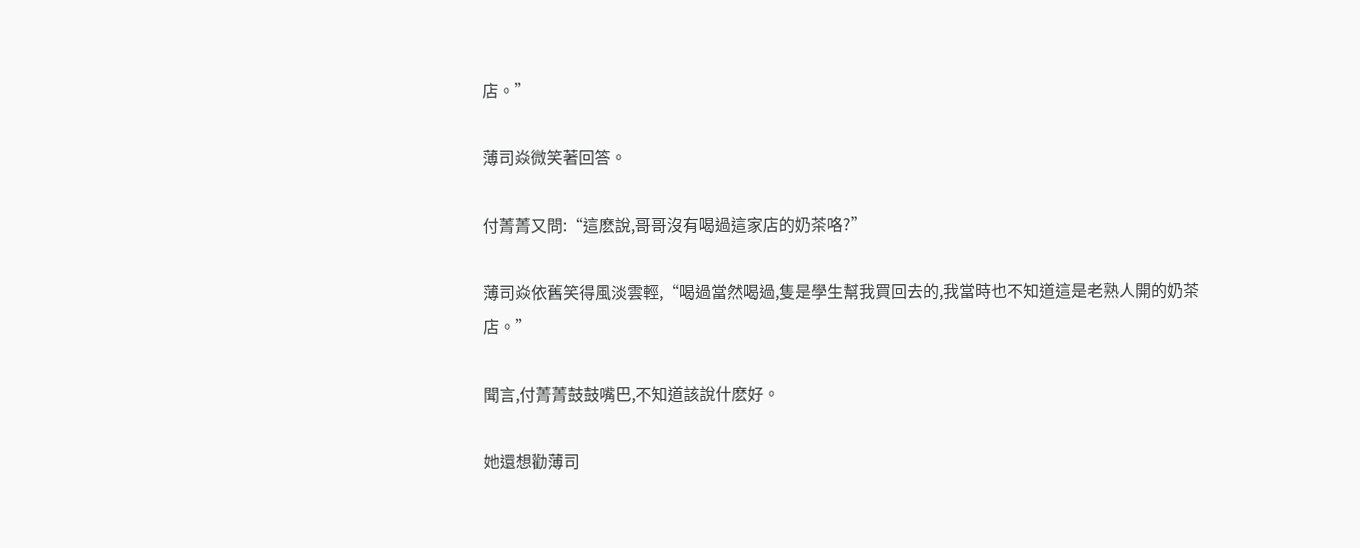店。”

薄司焱微笑著回答。

付菁菁又問:“這麽說,哥哥沒有喝過這家店的奶茶咯?”

薄司焱依舊笑得風淡雲輕,“喝過當然喝過,隻是學生幫我買回去的,我當時也不知道這是老熟人開的奶茶店。”

聞言,付菁菁鼓鼓嘴巴,不知道該說什麽好。

她還想勸薄司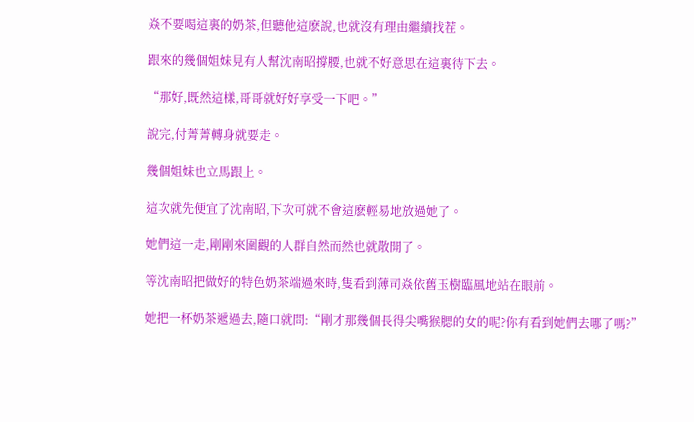焱不要喝這裏的奶茶,但聽他這麽說,也就沒有理由繼續找茬。

跟來的幾個姐妹見有人幫沈南昭撐腰,也就不好意思在這裏待下去。

“那好,既然這樣,哥哥就好好享受一下吧。”

說完,付菁菁轉身就要走。

幾個姐妹也立馬跟上。

這次就先便宜了沈南昭,下次可就不會這麽輕易地放過她了。

她們這一走,剛剛來圍觀的人群自然而然也就散開了。

等沈南昭把做好的特色奶茶端過來時,隻看到薄司焱依舊玉樹臨風地站在眼前。

她把一杯奶茶遞過去,隨口就問:“剛才那幾個長得尖嘴猴腮的女的呢?你有看到她們去哪了嗎?”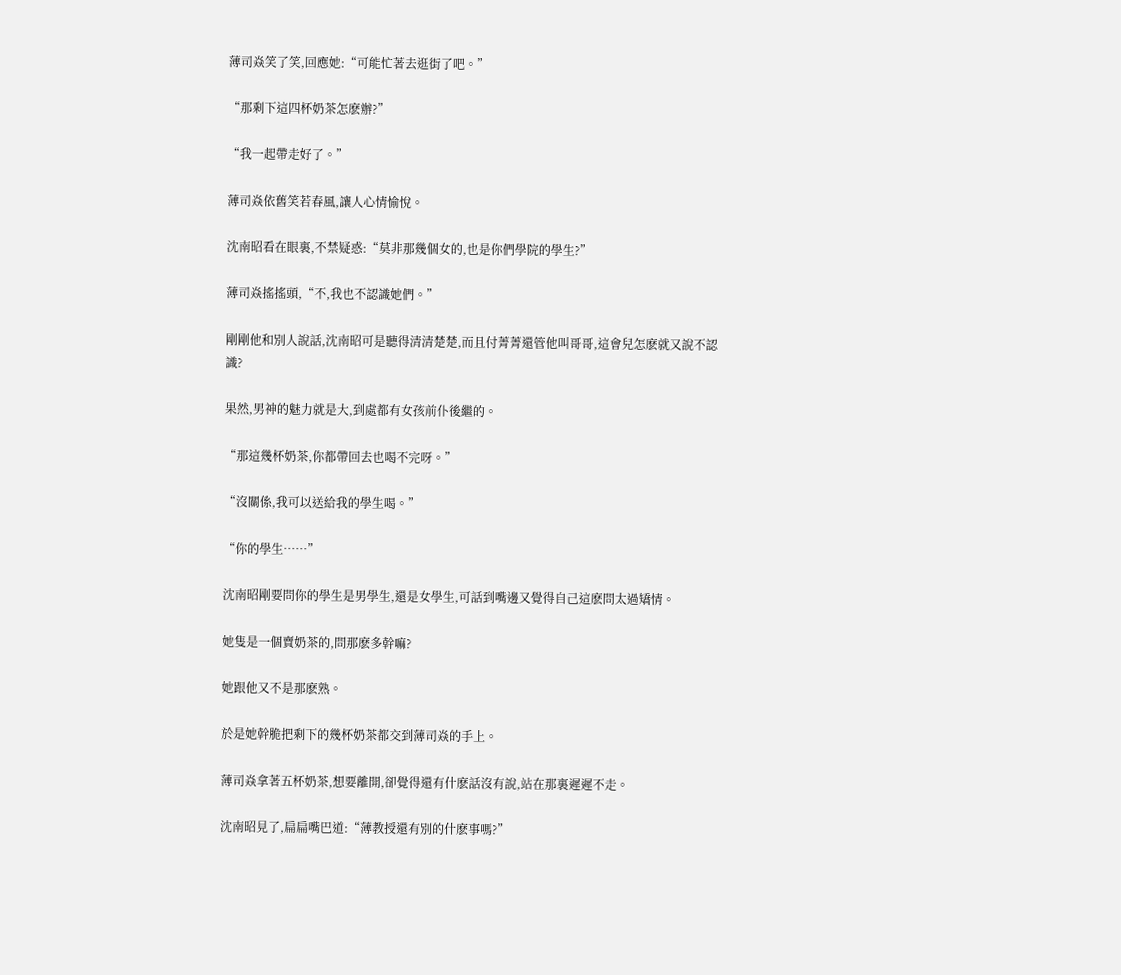薄司焱笑了笑,回應她:“可能忙著去逛街了吧。”

“那剩下這四杯奶茶怎麽辦?”

“我一起帶走好了。”

薄司焱依舊笑若春風,讓人心情愉悅。

沈南昭看在眼裏,不禁疑惑:“莫非那幾個女的,也是你們學院的學生?”

薄司焱搖搖頭,“不,我也不認識她們。”

剛剛他和別人說話,沈南昭可是聽得清清楚楚,而且付菁菁還管他叫哥哥,這會兒怎麽就又說不認識?

果然,男神的魅力就是大,到處都有女孩前仆後繼的。

“那這幾杯奶茶,你都帶回去也喝不完呀。”

“沒關係,我可以送給我的學生喝。”

“你的學生……”

沈南昭剛要問你的學生是男學生,還是女學生,可話到嘴邊又覺得自己這麽問太過矯情。

她隻是一個賣奶茶的,問那麽多幹嘛?

她跟他又不是那麽熟。

於是她幹脆把剩下的幾杯奶茶都交到薄司焱的手上。

薄司焱拿著五杯奶茶,想要離開,卻覺得還有什麽話沒有說,站在那裏遲遲不走。

沈南昭見了,扁扁嘴巴道:“薄教授還有別的什麽事嗎?”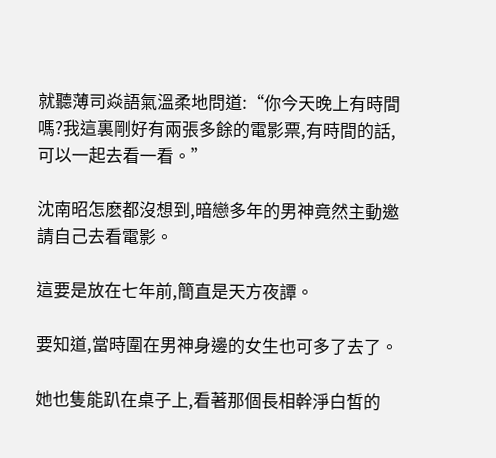就聽薄司焱語氣溫柔地問道:“你今天晚上有時間嗎?我這裏剛好有兩張多餘的電影票,有時間的話,可以一起去看一看。”

沈南昭怎麽都沒想到,暗戀多年的男神竟然主動邀請自己去看電影。

這要是放在七年前,簡直是天方夜譚。

要知道,當時圍在男神身邊的女生也可多了去了。

她也隻能趴在桌子上,看著那個長相幹淨白皙的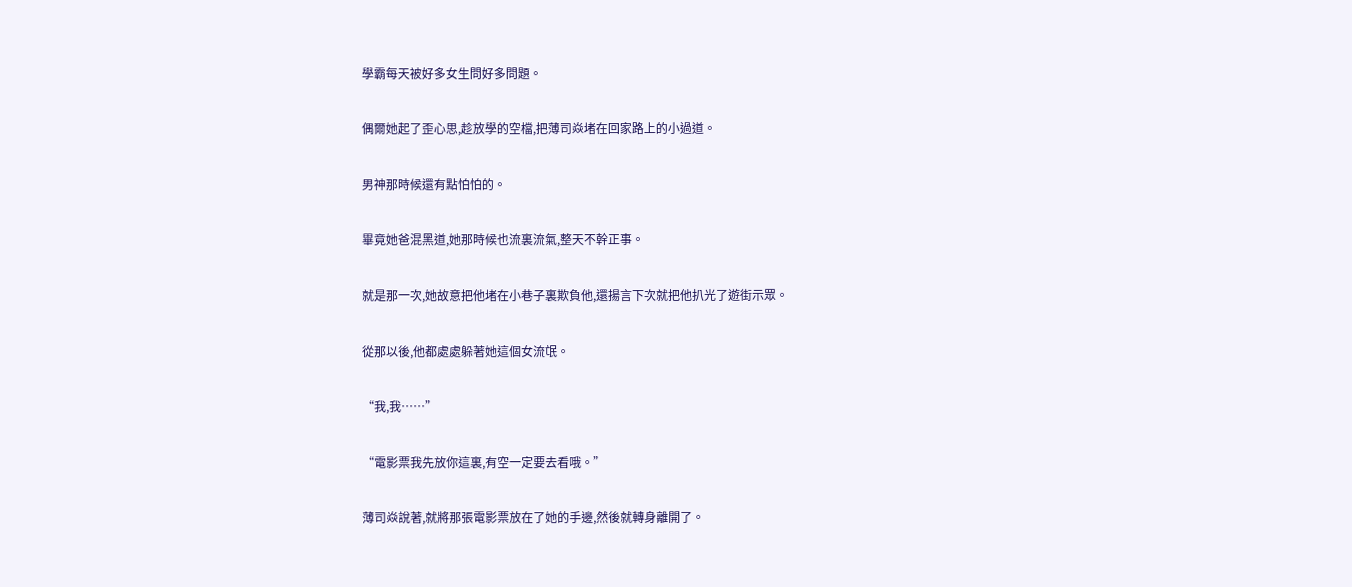學霸每天被好多女生問好多問題。

偶爾她起了歪心思,趁放學的空檔,把薄司焱堵在回家路上的小過道。

男神那時候還有點怕怕的。

畢竟她爸混黑道,她那時候也流裏流氣,整天不幹正事。

就是那一次,她故意把他堵在小巷子裏欺負他,還揚言下次就把他扒光了遊街示眾。

從那以後,他都處處躲著她這個女流氓。

“我,我……”

“電影票我先放你這裏,有空一定要去看哦。”

薄司焱說著,就將那張電影票放在了她的手邊,然後就轉身離開了。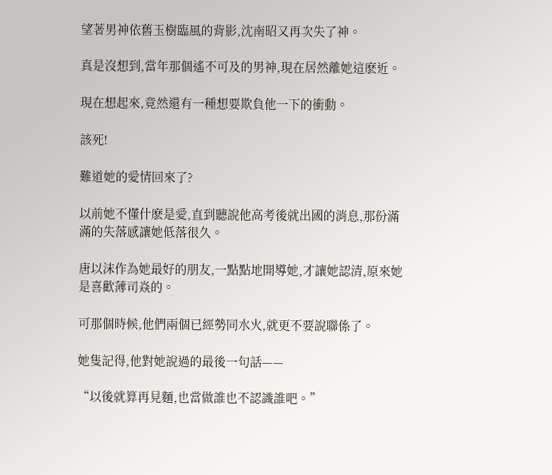望著男神依舊玉樹臨風的背影,沈南昭又再次失了神。

真是沒想到,當年那個遙不可及的男神,現在居然離她這麽近。

現在想起來,竟然還有一種想要欺負他一下的衝動。

該死!

難道她的愛情回來了?

以前她不懂什麽是愛,直到聽說他高考後就出國的消息,那份滿滿的失落感讓她低落很久。

唐以沫作為她最好的朋友,一點點地開導她,才讓她認清,原來她是喜歡薄司焱的。

可那個時候,他們兩個已經勢同水火,就更不要說聯係了。

她隻記得,他對她說過的最後一句話——

“以後就算再見麵,也當做誰也不認識誰吧。”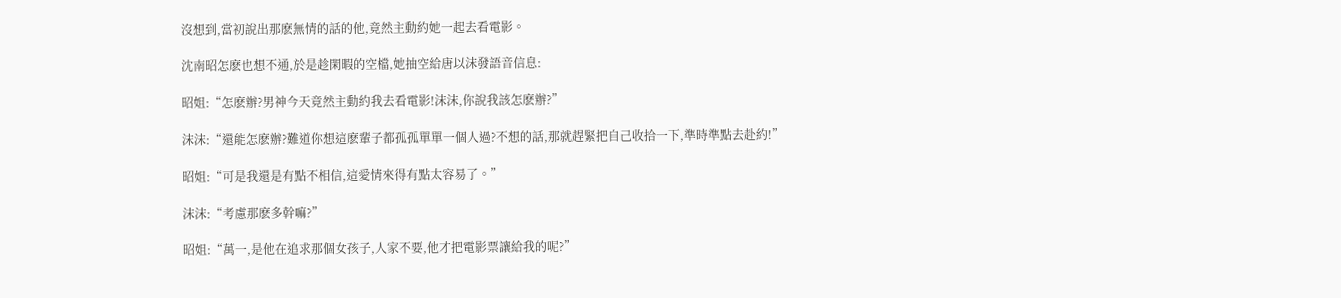沒想到,當初說出那麽無情的話的他,竟然主動約她一起去看電影。

沈南昭怎麽也想不通,於是趁閑暇的空檔,她抽空給唐以沫發語音信息:

昭姐:“怎麽辦?男神今天竟然主動約我去看電影!沫沫,你說我該怎麽辦?”

沫沫:“還能怎麽辦?難道你想這麽輩子都孤孤單單一個人過?不想的話,那就趕緊把自己收拾一下,準時準點去赴約!”

昭姐:“可是我還是有點不相信,這愛情來得有點太容易了。”

沫沫:“考慮那麽多幹嘛?”

昭姐:“萬一,是他在追求那個女孩子,人家不要,他才把電影票讓給我的呢?”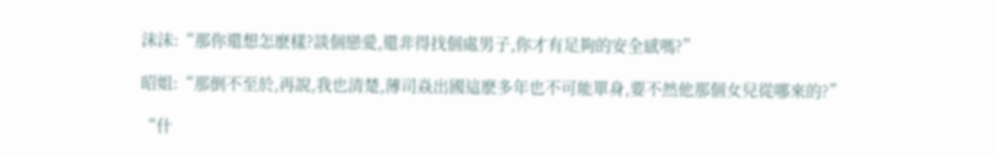沫沫:“那你還想怎麽樣?談個戀愛,還非得找個處男子,你才有足夠的安全感嗎?”

昭姐:“那倒不至於,再說,我也清楚,薄司焱出國這麽多年也不可能單身,要不然他那個女兒從哪來的?”

“什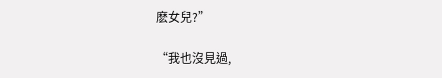麽女兒?”

“我也沒見過,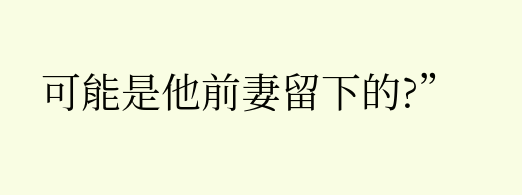可能是他前妻留下的?”